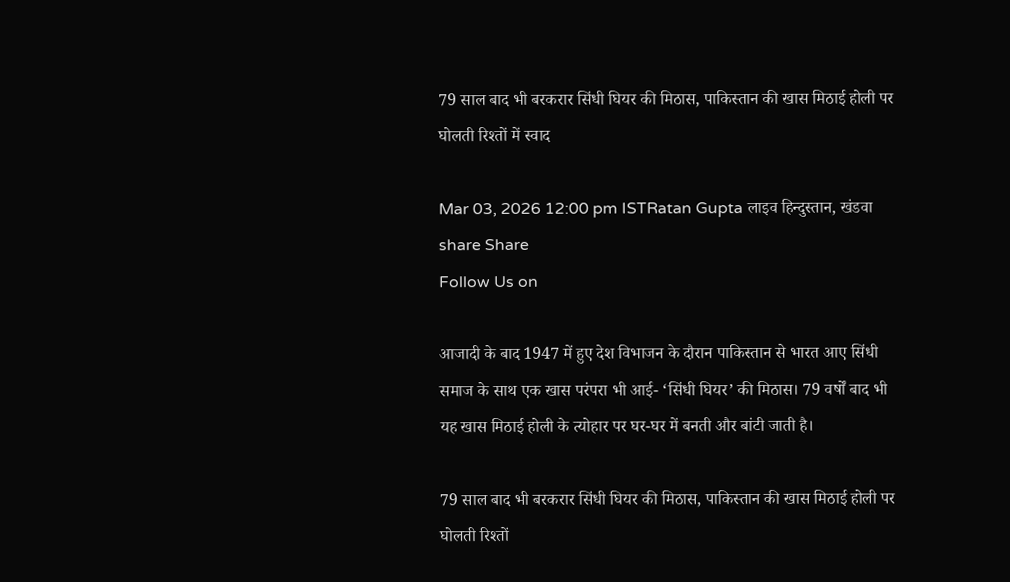79 साल बाद भी बरकरार सिंधी घियर की मिठास, पाकिस्तान की खास मिठाई होली पर घोलती रिश्तों में स्वाद

Mar 03, 2026 12:00 pm ISTRatan Gupta लाइव हिन्दुस्तान, खंडवा
share Share
Follow Us on

आजादी के बाद 1947 में हुए देश विभाजन के दौरान पाकिस्तान से भारत आए सिंधी समाज के साथ एक खास परंपरा भी आई- ‘सिंधी घियर’ की मिठास। 79 वर्षों बाद भी यह खास मिठाई होली के त्योहार पर घर-घर में बनती और बांटी जाती है।

79 साल बाद भी बरकरार सिंधी घियर की मिठास, पाकिस्तान की खास मिठाई होली पर घोलती रिश्तों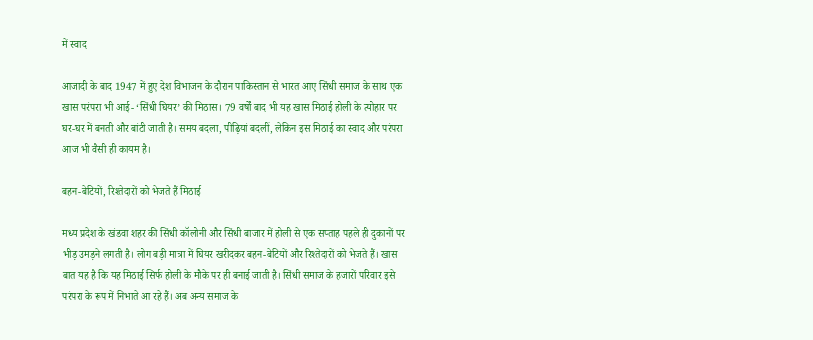में स्वाद

आजादी के बाद 1947 में हुए देश विभाजन के दौरान पाकिस्तान से भारत आए सिंधी समाज के साथ एक खास परंपरा भी आई- ‘सिंधी घियर’ की मिठास। 79 वर्षों बाद भी यह खास मिठाई होली के त्योहार पर घर-घर में बनती और बांटी जाती है। समय बदला, पीढ़ियां बदलीं, लेकिन इस मिठाई का स्वाद और परंपरा आज भी वैसी ही कायम है।

बहन-बेटियों, रिश्तेदारों को भेजते हैं मिठाई

मध्य प्रदेश के खंडवा शहर की सिंधी कॉलोनी और सिंधी बाजार में होली से एक सप्ताह पहले ही दुकानों पर भीड़ उमड़ने लगती है। लोग बड़ी मात्रा में घियर खरीदकर बहन-बेटियों और रिश्तेदारों को भेजते हैं। खास बात यह है कि यह मिठाई सिर्फ होली के मौके पर ही बनाई जाती है। सिंधी समाज के हजारों परिवार इसे परंपरा के रूप में निभाते आ रहे हैं। अब अन्य समाज के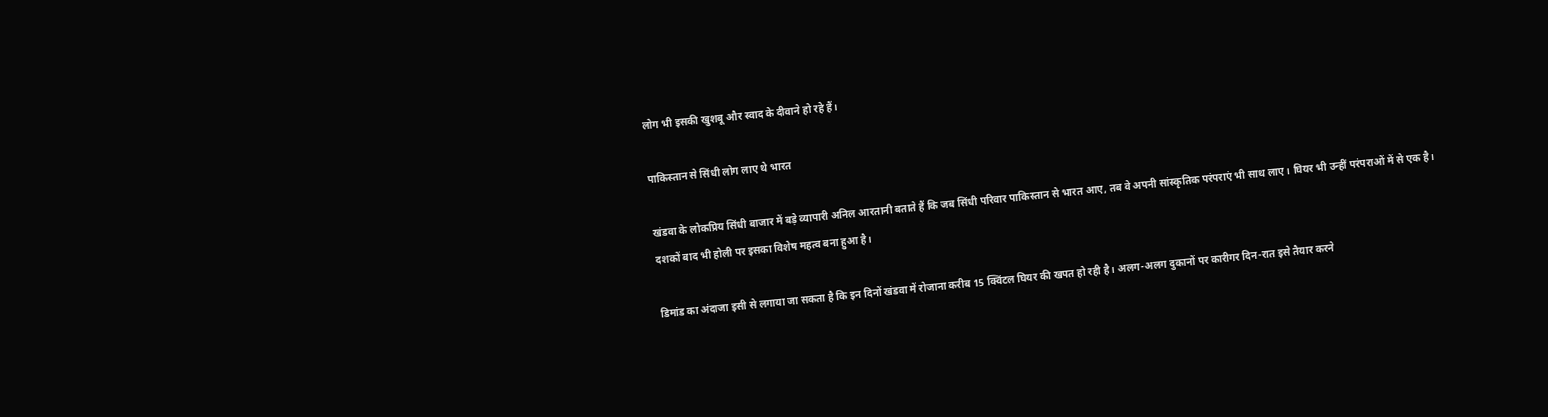लोग भी इसकी खुशबू और स्वाद के दीवाने हो रहे हैं।

पाकिस्तान से सिंधी लोग लाए थे भारत

खंडवा के लोकप्रिय सिंधी बाजार में बड़े व्यापारी अनिल आरतानी बताते हैं कि जब सिंधी परिवार पाकिस्तान से भारत आए, तब वे अपनी सांस्कृतिक परंपराएं भी साथ लाए। घियर भी उन्हीं परंपराओं में से एक है। दशकों बाद भी होली पर इसका विशेष महत्व बना हुआ है।

डिमांड का अंदाजा इसी से लगाया जा सकता है कि इन दिनों खंडवा में रोजाना करीब 15 क्विंटल घियर की खपत हो रही है। अलग-अलग दुकानों पर कारीगर दिन-रात इसे तैयार करने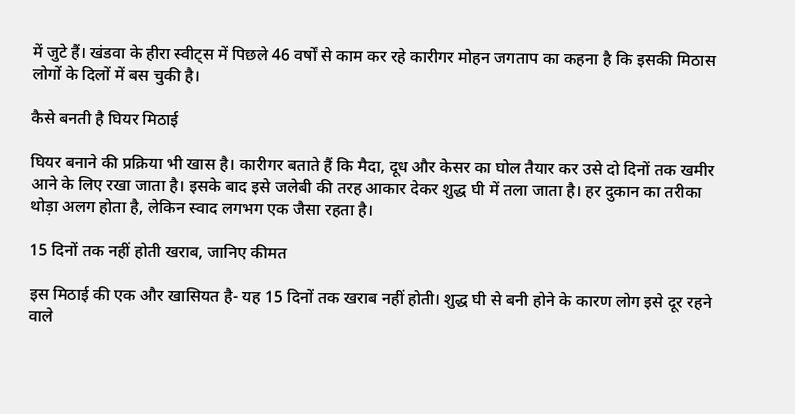में जुटे हैं। खंडवा के हीरा स्वीट्स में पिछले 46 वर्षों से काम कर रहे कारीगर मोहन जगताप का कहना है कि इसकी मिठास लोगों के दिलों में बस चुकी है।

कैसे बनती है घियर मिठाई

घियर बनाने की प्रक्रिया भी खास है। कारीगर बताते हैं कि मैदा, दूध और केसर का घोल तैयार कर उसे दो दिनों तक खमीर आने के लिए रखा जाता है। इसके बाद इसे जलेबी की तरह आकार देकर शुद्ध घी में तला जाता है। हर दुकान का तरीका थोड़ा अलग होता है, लेकिन स्वाद लगभग एक जैसा रहता है।

15 दिनों तक नहीं होती खराब, जानिए कीमत

इस मिठाई की एक और खासियत है- यह 15 दिनों तक खराब नहीं होती। शुद्ध घी से बनी होने के कारण लोग इसे दूर रहने वाले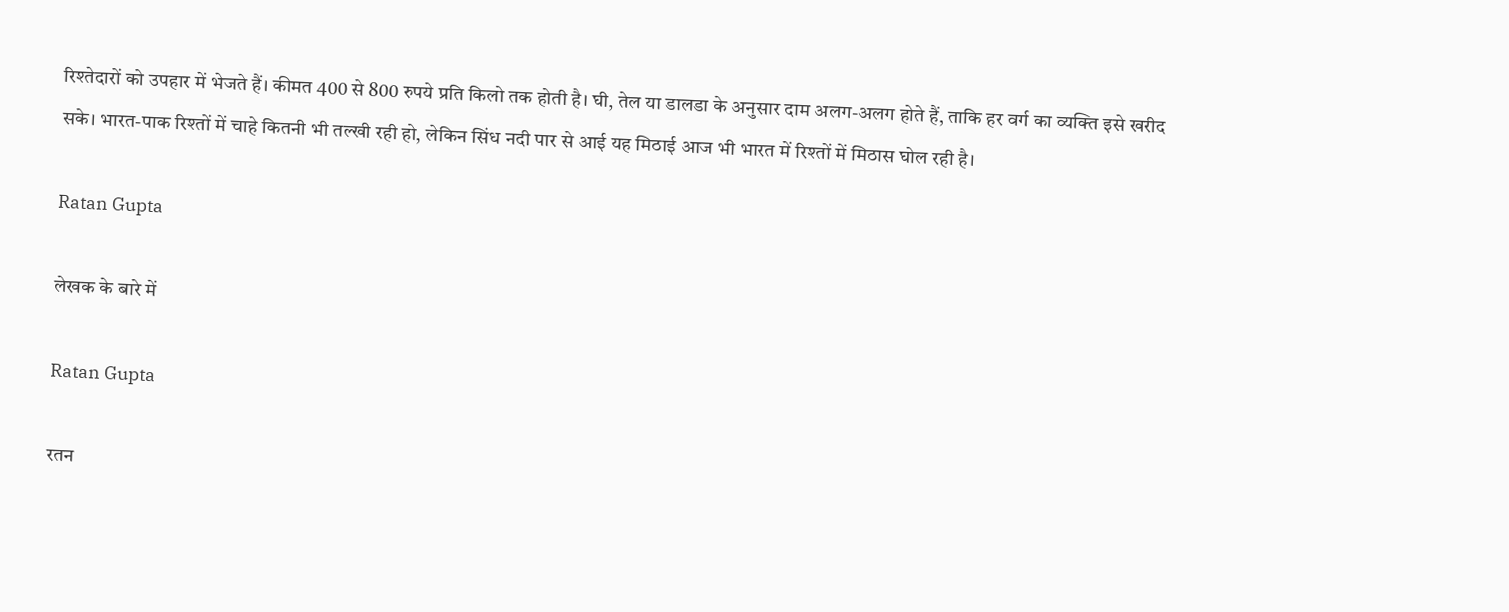रिश्तेदारों को उपहार में भेजते हैं। कीमत 400 से 800 रुपये प्रति किलो तक होती है। घी, तेल या डालडा के अनुसार दाम अलग-अलग होते हैं, ताकि हर वर्ग का व्यक्ति इसे खरीद सके। भारत-पाक रिश्तों में चाहे कितनी भी तल्खी रही हो, लेकिन सिंध नदी पार से आई यह मिठाई आज भी भारत में रिश्तों में मिठास घोल रही है।

Ratan Gupta

लेखक के बारे में

Ratan Gupta

रतन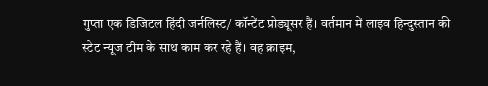गुप्ता एक डिजिटल हिंदी जर्नलिस्ट/ कॉन्टेंट प्रोड्यूसर हैं। वर्तमान में लाइव हिन्दुस्तान की स्टेट न्यूज टीम के साथ काम कर रहे हैं। वह क्राइम,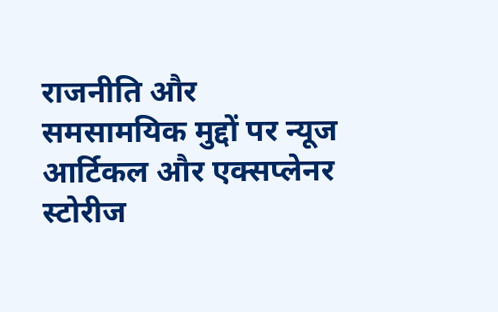राजनीति और समसामयिक मुद्दों पर न्यूज आर्टिकल और एक्सप्लेनर स्टोरीज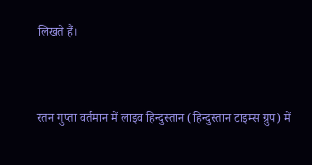लिखते हैं।


रतन गुप्ता वर्तमान में लाइव हिन्दुस्तान (हिन्दुस्तान टाइम्स ग्रुप) में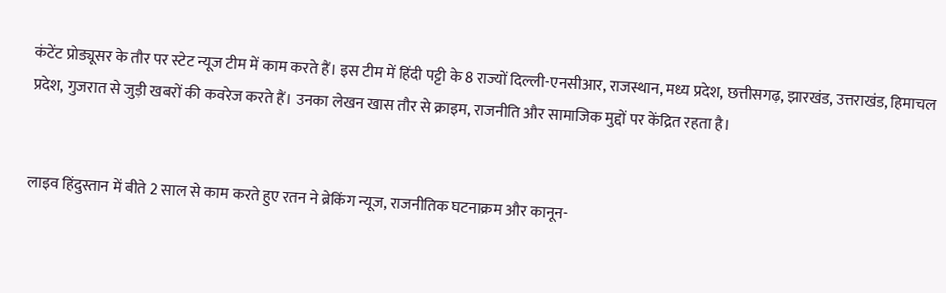कंटेंट प्रोड्यूसर के तौर पर स्टेट न्यूज टीम में काम करते हैं। इस टीम में हिंदी पट्टी के 8 राज्यों दिल्ली-एनसीआर, राजस्थान, मध्य प्रदेश, छत्तीसगढ़, झारखंड, उत्तराखंड, हिमाचल प्रदेश, गुजरात से जुड़ी खबरों की कवरेज करते हैं। उनका लेखन खास तौर से क्राइम, राजनीति और सामाजिक मुद्दों पर केंद्रित रहता है।


लाइव हिंदुस्तान में बीते 2 साल से काम करते हुए रतन ने ब्रेकिंग न्यूज, राजनीतिक घटनाक्रम और कानून-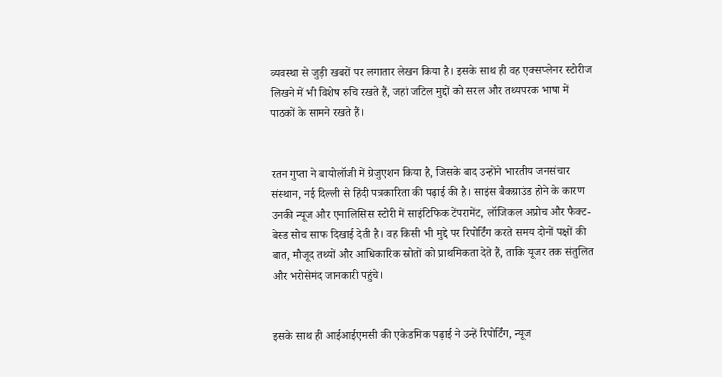व्यवस्था से जुड़ी खबरों पर लगातार लेखन किया है। इसके साथ ही वह एक्सप्लेनर स्टोरीज लिखने में भी विशेष रुचि रखते हैं, जहां जटिल मुद्दों को सरल और तथ्यपरक भाषा में पाठकों के सामने रखते हैं।


रतन गुप्ता ने बायोलॉजी में ग्रेजुएशन किया है, जिसके बाद उन्होंने भारतीय जनसंचार संस्थान, नई दिल्ली से हिंदी पत्रकारिता की पढ़ाई की है। साइंस बैकग्राउंड होने के कारण उनकी न्यूज और एनालिसिस स्टोरी में साइंटिफिक टेंपरामेंट, लॉजिकल अप्रोच और फैक्ट-बेस्ड सोच साफ दिखाई देती है। वह किसी भी मुद्दे पर रिपोर्टिंग करते समय दोनों पक्षों की बात, मौजूद तथ्यों और आधिकारिक स्रोतों को प्राथमिकता देते हैं, ताकि यूजर तक संतुलित और भरोसेमंद जानकारी पहुंचे।


इसके साथ ही आईआईएमसी की एकेडमिक पढ़ाई ने उन्हें रिपोर्टिंग, न्यूज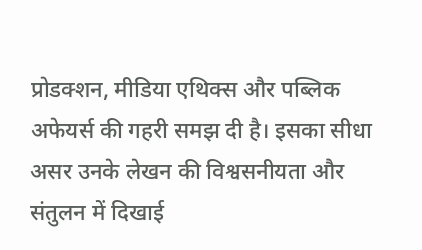प्रोडक्शन, मीडिया एथिक्स और पब्लिक अफेयर्स की गहरी समझ दी है। इसका सीधा असर उनके लेखन की विश्वसनीयता और संतुलन में दिखाई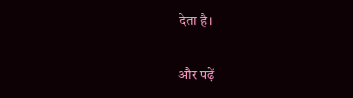देता है।

और पढ़ें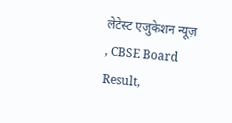लेटेस्ट एजुकेशन न्यूज़ , CBSE Board Result,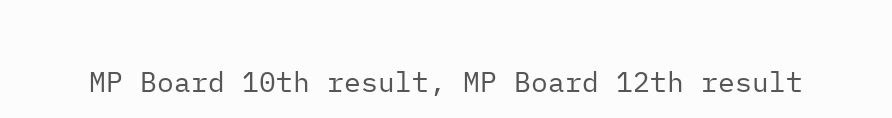MP Board 10th result, MP Board 12th result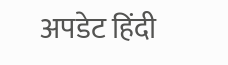अपडेट हिंदी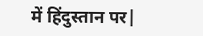में हिंदुस्तान पर|